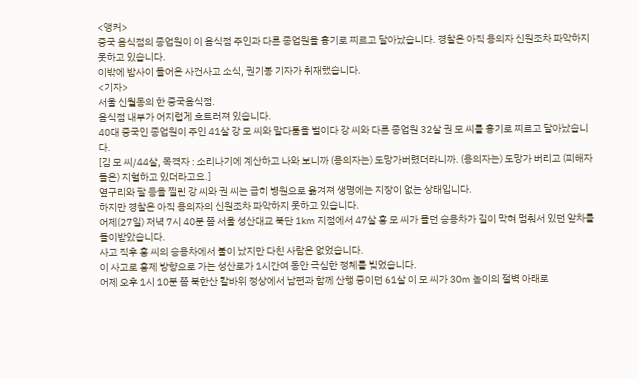<앵커>
중국 음식점의 종업원이 이 음식점 주인과 다른 종업원을 흉기로 찌르고 달아났습니다. 경찰은 아직 용의자 신원조차 파악하지 못하고 있습니다.
이밖에 밤사이 들어온 사건사고 소식, 권기봉 기자가 취재했습니다.
<기자>
서울 신월동의 한 중국음식점.
음식점 내부가 어지럽게 흐트러져 있습니다.
40대 중국인 종업원이 주인 41살 강 모 씨와 말다툼을 벌이다 강 씨와 다른 종업원 32살 권 모 씨를 흉기로 찌르고 달아났습니다.
[김 모 씨/44살, 목격자 : 소리나기에 계산하고 나와 보니까 (용의자는) 도망가버렸더라니까. (용의자는) 도망가 버리고 (피해자들은) 지혈하고 있더라고요.]
옆구리와 팔 등을 찔린 강 씨와 권 씨는 급히 병원으로 옮겨져 생명에는 지장이 없는 상태입니다.
하지만 경찰은 아직 용의자의 신원조차 파악하지 못하고 있습니다.
어제(27일) 저녁 7시 40분 쯤 서울 성산대교 북단 1km 지점에서 47살 홍 모 씨가 몰던 승용차가 길이 막혀 멈춰서 있던 앞차를 들이받았습니다.
사고 직후 홍 씨의 승용차에서 불이 났지만 다친 사람은 없었습니다.
이 사고로 홍제 방향으로 가는 성산로가 1시간여 동안 극심한 정체를 빚었습니다.
어제 오후 1시 10분 쯤 북한산 칼바위 정상에서 남편과 함께 산행 중이던 61살 이 모 씨가 30m 높이의 절벽 아래로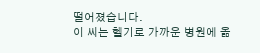떨어졌습니다.
이 씨는 헬기로 가까운 병원에 옮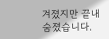겨졌지만 끝내 숨졌습니다.